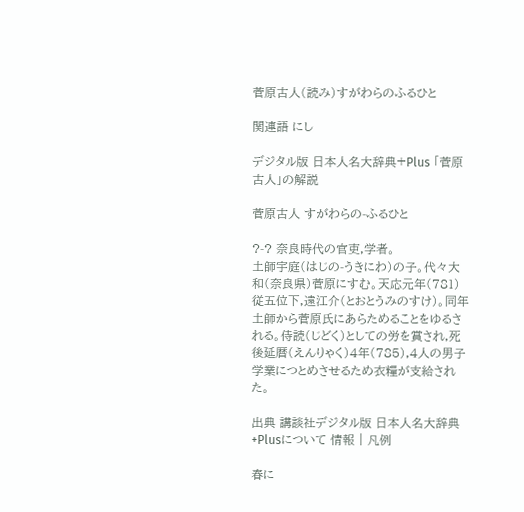菅原古人(読み)すがわらのふるひと

関連語 にし

デジタル版 日本人名大辞典+Plus 「菅原古人」の解説

菅原古人 すがわらの-ふるひと

?-? 奈良時代の官吏,学者。
土師宇庭(はじの-うきにわ)の子。代々大和(奈良県)菅原にすむ。天応元年(781)従五位下,遠江介(とおとうみのすけ)。同年土師から菅原氏にあらためることをゆるされる。侍読(じどく)としての労を賞され,死後延暦(えんりゃく)4年(785),4人の男子学業につとめさせるため衣糧が支給された。

出典 講談社デジタル版 日本人名大辞典+Plusについて 情報 | 凡例

春に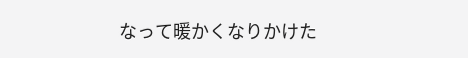なって暖かくなりかけた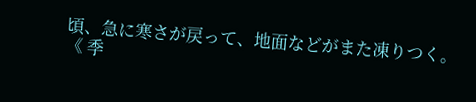頃、急に寒さが戻って、地面などがまた凍りつく。《 季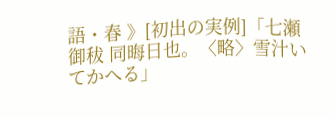語・春 》[初出の実例]「七瀬御秡 同晦日也。〈略〉雪汁いてかへる」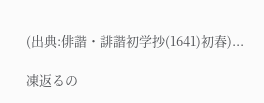(出典:俳諧・誹諧初学抄(1641)初春)...

凍返るの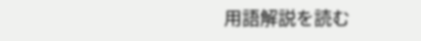用語解説を読む